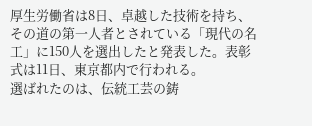厚生労働省は8日、卓越した技術を持ち、その道の第一人者とされている「現代の名工」に150人を選出したと発表した。表彰式は11日、東京都内で行われる。
選ばれたのは、伝統工芸の鋳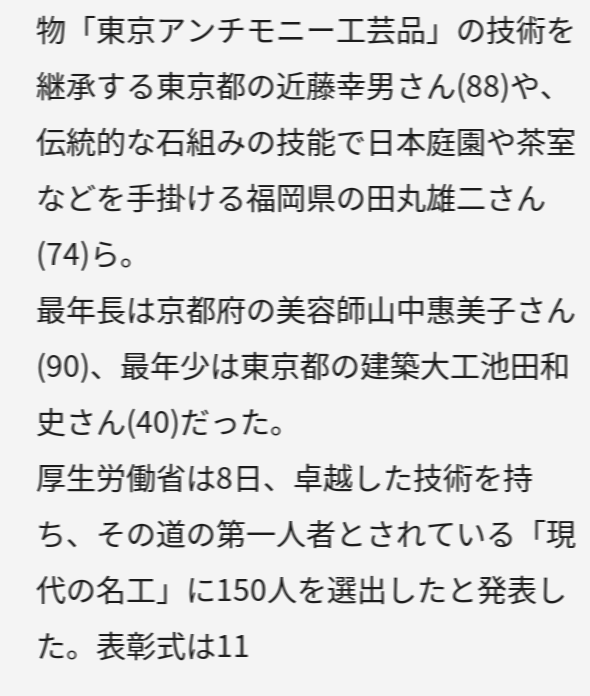物「東京アンチモニー工芸品」の技術を継承する東京都の近藤幸男さん(88)や、伝統的な石組みの技能で日本庭園や茶室などを手掛ける福岡県の田丸雄二さん(74)ら。
最年長は京都府の美容師山中惠美子さん(90)、最年少は東京都の建築大工池田和史さん(40)だった。
厚生労働省は8日、卓越した技術を持ち、その道の第一人者とされている「現代の名工」に150人を選出したと発表した。表彰式は11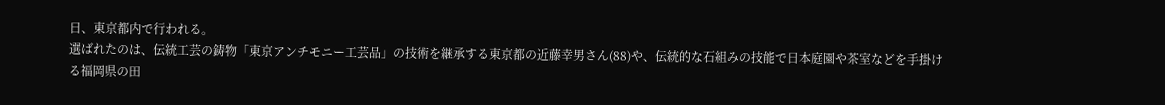日、東京都内で行われる。
選ばれたのは、伝統工芸の鋳物「東京アンチモニー工芸品」の技術を継承する東京都の近藤幸男さん(88)や、伝統的な石組みの技能で日本庭園や茶室などを手掛ける福岡県の田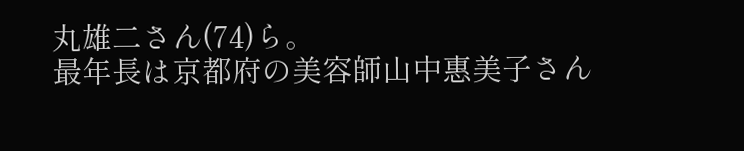丸雄二さん(74)ら。
最年長は京都府の美容師山中惠美子さん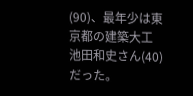(90)、最年少は東京都の建築大工池田和史さん(40)だった。